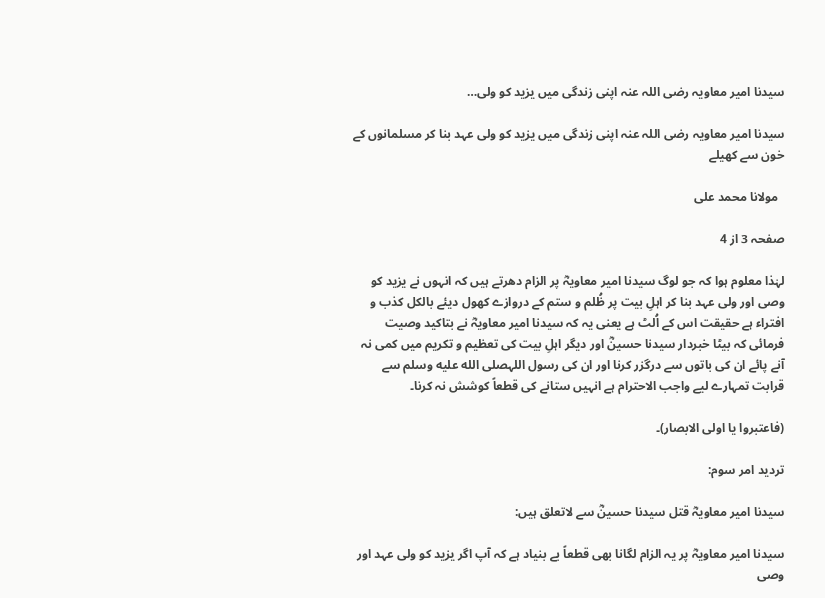سیدنا امیر معاویہ رضی اللہ عنہ اپنی زندگی میں یزید کو ولی…

سیدنا امیر معاویہ رضی اللہ عنہ اپنی زندگی میں یزید کو ولی عہد بنا کر مسلمانوں کے خون سے کھیلے

  مولانا محمد علی

صفحہ 3 از 4

لہٰذا معلوم ہوا کہ جو لوگ سیدنا امیر معاویہؓ پر الزام دھرتے ہیں کہ انہوں نے یزید کو وصی اور ولی عہد بنا کر اہلِ بیت پر ظُلم و ستم کے دروازے کھول دیئے بالکل کذب و افتراء ہے حقیقت اس کے اُلٹ ہے یعنی یہ کہ سیدنا امیر معاویہؓ نے بتاکید وصیت فرمائی کہ بیٹا خبردار سیدنا حسینؓ اور دیگر اہلِ بیت کی تعظیم و تکریم میں کمی نہ آنے پائے ان کی باتوں سے درگزر کرنا اور ان کی رسول اللہصلى الله عليه وسلم سے قرابت تمہارے لیے واجب الاحترام ہے انہیں ستانے کی قطعاً کوشش نہ کرنا۔

(فاعتبروا یا اولی الابصار)۔

تردید امر سوم:

سیدنا امیر معاویہؓ قتل سیدنا حسینؓ سے لاتعلق ہیں:

سیدنا امیر معاویہؓ پر یہ الزام لگانا بھی قطعاً بے بنیاد ہے کہ آپ اگر یزید کو ولی عہد اور وصی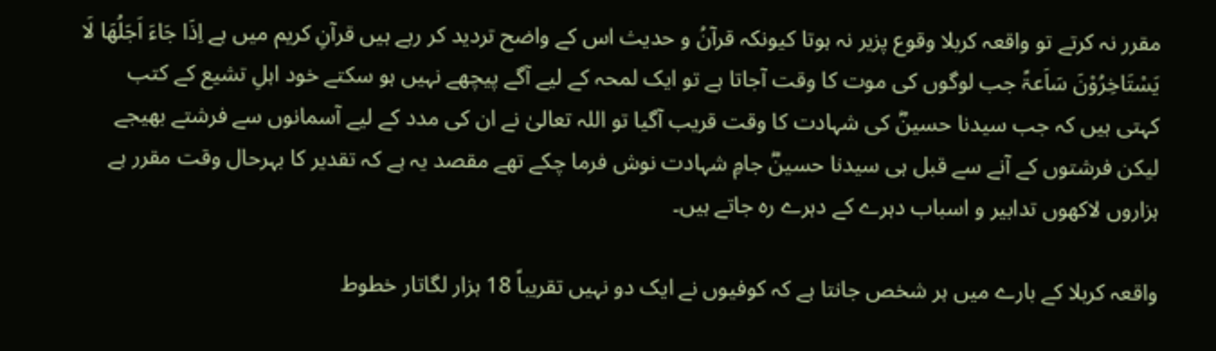مقرر نہ کرتے تو واقعہ کربلا وقوع پزیر نہ ہوتا کیونکہ قرآنُ و حدیث اس کے واضح تردید کر رہے ہیں قرآنِ کریم میں ہے اِذَا جَاءَ اَجَلُھَا لَا یَسْتَاخِرُوْنَ سَاَعۃً جب لوگوں کی موت کا وقت آجاتا ہے تو ایک لمحہ کے لیے آگے پیچھے نہیں ہو سکتے خود اہلِ تشیع کے کتب کہتی ہیں کہ جب سیدنا حسینؓ کی شہادت کا وقت قریب آگیا تو اللہ تعالیٰ نے ان کی مدد کے لیے آسمانوں سے فرشتے بھیجے لیکن فرشتوں کے آنے سے قبل ہی سیدنا حسینؓ جامِ شہادت نوش فرما چکے تھے مقصد یہ ہے کہ تقدیر کا بہرحال وقت مقرر ہے ہزاروں لاکھوں تدابیر و اسباب دہرے کے دہرے رہ جاتے ہیں۔

واقعہ کربلا کے بارے میں ہر شخص جانتا ہے کہ کوفیوں نے ایک دو نہیں تقریباً 18 ہزار لگاتار خطوط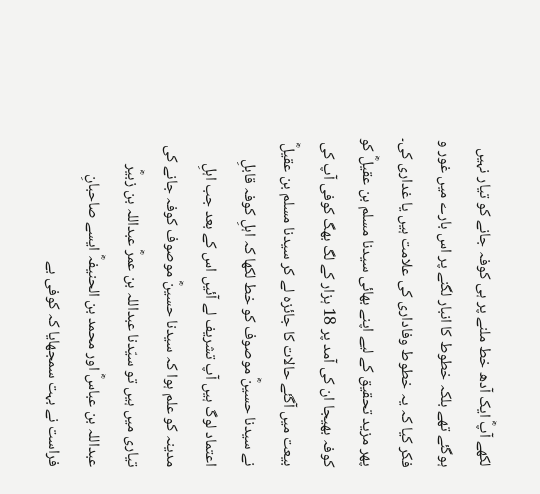لکھے آپؓ ایک آدھ خط ملنے پر ہی کوفہ جانے کو تیار نہیں ہوگئے تھے بلکہ خطوط کا انبار لگنے پر اس بارے میں غور و فکر کیا کہ یہ خطوط وفاداری کی علامت ہیں یا غداری کی۔ پھر مزید تحقیق کے لیے اپنے بھائی سیدنا مسلم بن عقیلؓ کو کوفہ بھیجا ان کی آمد پر 18 ہزار کے لگ بھگ کوفی آپ کی بیعت میں آگئے حالات کا جائزہ لے کر سیدنا مسلم بن عقیلؓ نے سیدنا حسینؓ موصوف کو خط لکھا کہ اہلِ کوفہ قابلِ اعتماد لوگ ہیں آپ تشریف لے آئیں اس کے بعد جب اہلِ مدینہ کو علم ہوا کہ سیدنا حسینؓ موصوف کوفہ جانے کی تیاری میں ہیں تو سیّدنا عبداللہ بن عمرؓ عبداللہ بن زبیؓر عبداللہ بن عباسؓ اور محمد بن الحنیفہؓ ایسے صاحبانِ فراست نے بہت سمجھایا کہ کوفی بے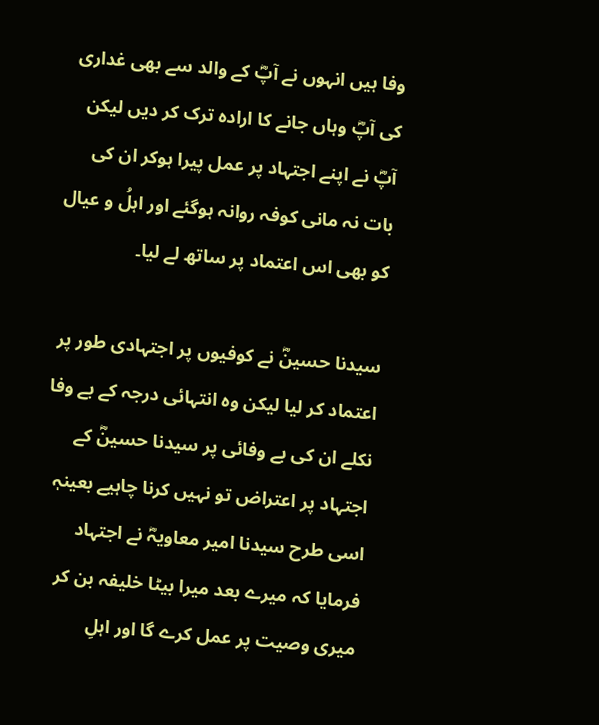وفا ہیں انہوں نے آپؓ کے والد سے بھی غداری کی آپؓ وہاں جانے کا ارادہ ترک کر دیں لیکن آپؓ نے اپنے اجتہاد پر عمل پیرا ہوکر ان کی بات نہ مانی کوفہ روانہ ہوگئے اور اہلُ و عیال کو بھی اس اعتماد پر ساتھ لے لیا۔

سیدنا حسینؓ نے کوفیوں پر اجتہادی طور پر اعتماد کر لیا لیکن وہ انتہائی درجہ کے بے وفا نکلے ان کی بے وفائی پر سیدنا حسینؓ کے اجتہاد پر اعتراض تو نہیں کرنا چاہیے بعینہٖ اسی طرح سیدنا امیر معاویہؓ نے اجتہاد فرمایا کہ میرے بعد میرا بیٹا خلیفہ بن کر میری وصیت پر عمل کرے گا اور اہلِ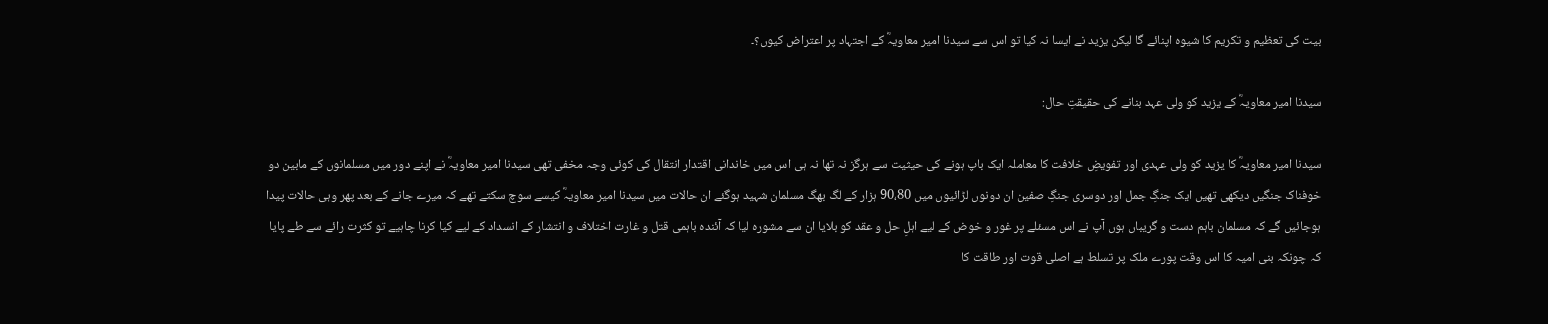بیت کی تعظیم و تکریم کا شیوہ اپنائے گا لیکن یزید نے ایسا نہ کیا تو اس سے سیدنا امیر معاویہؓ کے اجتہاد پر اعتراض کیوں؟۔

سیدنا امیر معاویہؓ کے یزید کو ولی عہد بنانے کی حقیقتِ حال:

سیدنا امیر معاویہؓ کا یزید کو ولی عہدی اور تفویضِ خلافت کا معاملہ ایک باپ ہونے کی حیثیت سے ہرگز نہ تھا نہ ہی اس میں خاندانی اقتدار انتقال کی کوئی وجہ مخفی تھی سیدنا امیر معاویہؓ نے اپنے دور میں مسلمانوں کے مابین دو خوفناک جنگیں دیکھی تھیں ایک جنگِ جمل اور دوسری جنگِ صفین ان دونوں لڑائیوں میں 90،80 ہزار کے لگ بھگ مسلمان شہید ہوگئے ان حالات میں سیدنا امیر معاویہؓ کیسے سوچ سکتے تھے کہ میرے جانے کے بعد پھر وہی حالات پیدا ہوجائیں گے کہ مسلمان باہم دست و گریباں ہوں آپ نے اس مسئلے پر غور و خوض کے لیے اہلِ حل و عقد کو بلایا ان سے مشورہ لیا کہ آئندہ باہمی قتل و غارت اختلاف و انتشار کے انسداد کے لیے کیا کرنا چاہیے تو کثرت رائے سے طے پایا کہ چونکہ بنی امیہ کا اس وقت پورے ملک پر تسلط ہے اصلی قوت اور طاقت کا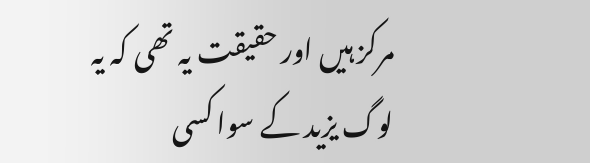مرکز ہیں اور حقیقت یہ تھی کہ یہ لوگ یزید کے سوا کسی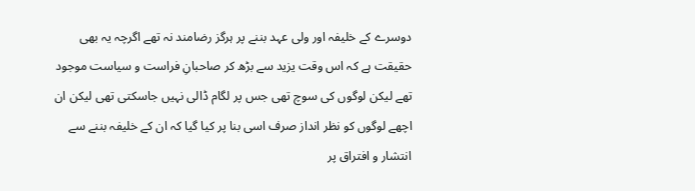دوسرے کے خلیفہ اور ولی عہد بننے پر ہرگز رضامند نہ تھے اگرچہ یہ بھی حقیقت ہے کہ اس وقت یزید سے بڑھ کر صاحبانِ فراست و سیاست موجود تھے لیکن لوگوں کی سوچ تھی جس پر لگام ڈالی نہیں جاسکتی تھی لیکن ان اچھے لوگوں کو نظر انداز صرف اسی بنا پر کیا گیا کہ ان کے خلیفہ بننے سے انتشار و افتراق پر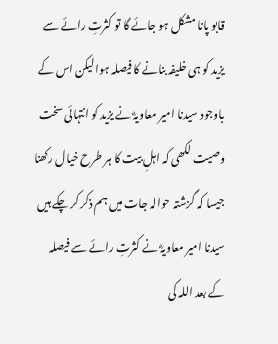قابو پانا مشکل ہو جائے گا تو کثرتِ رائے سے یزید کو ہی خلیفہ بنانے کا فیصلہ ہوا لیکن اس کے باوجود سیدنا امیر معاویہؓ نے یزید کو انتہائی سخت وصیت لکھی کہ اہلِ بیت کا ہر طرح خیال رکھنا جیسا کہ گزشتہ حوالہ جات میں ہم ذکر کر چکے ہیں سیدنا امیر معاویہؓ نے کثرتِ رائے سے فیصلہ کے بعد اللہ کی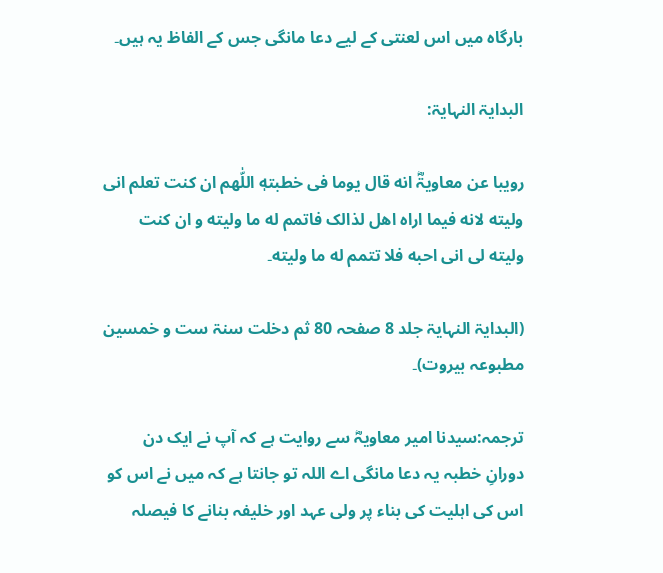بارگاہ میں اس لعنتی کے لیے دعا مانگی جس کے الفاظ یہ ہیں۔

البدایۃ النہایۃ:

رویبا عن معاویۃؓ انه قال یوما فی خطبتهٖ اللّٰھم ان کنت تعلم انی ولیته لانه فیما اراہ اھل لذالک فاتمم له ما ولیته و ان کنت ولیته لی انی احبه فلا تتمم له ما ولیته۔

(البدایۃ النہایۃ جلد 8 صفحہ 80 ثم دخلت سنۃ ست و خمسین مطبوعہ بیروت)۔

ترجمہ:سیدنا امیر معاویہؓ سے روایت ہے کہ آپ نے ایک دن دورانِ خطبہ یہ دعا مانگی اے اللہ تو جانتا ہے کہ میں نے اس کو اس کی اہلیت کی بناء پر ولی عہد اور خلیفہ بنانے کا فیصلہ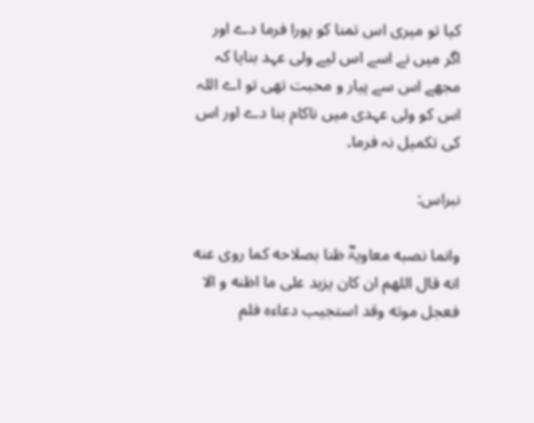کیا تو میری اس تمنا کو پورا فرما دے اور اگر میں نے اسے اس لیے ولی عہد بنایا کہ مجھے اس سے پیار و محبت تھی تو اے اللہ اس کو ولی عہدی میں ناکام بنا دے اور اس کی تکمیل نہ فرما۔

نبراس:

وانما نصبه معاویۃؓ ظنا بصلاحه کما روی عنه انه قال اللھم ان کان یزید علی ما اظنه و الا فعجل موته وقد استجیب دعاءہ فلم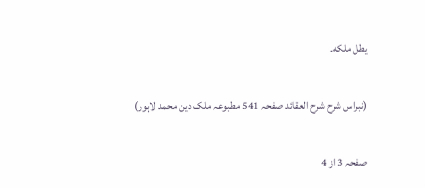یطل ملکه۔

(نبراس شرح شرح العقائد صفحہ 541 مطبوعہ ملک دین محمد لاہور)

صفحہ 3 از 4